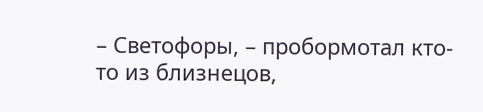– Светофоры, – пробормотал кто-то из близнецов,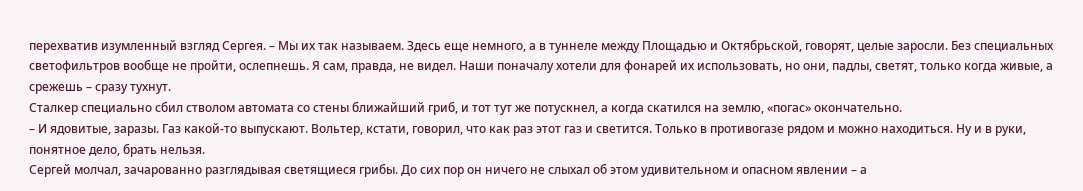перехватив изумленный взгляд Сергея. – Мы их так называем. Здесь еще немного, а в туннеле между Площадью и Октябрьской, говорят, целые заросли. Без специальных светофильтров вообще не пройти, ослепнешь. Я сам, правда, не видел. Наши поначалу хотели для фонарей их использовать, но они, падлы, светят, только когда живые, а срежешь – сразу тухнут.
Сталкер специально сбил стволом автомата со стены ближайший гриб, и тот тут же потускнел, а когда скатился на землю, «погас» окончательно.
– И ядовитые, заразы. Газ какой-то выпускают. Вольтер, кстати, говорил, что как раз этот газ и светится. Только в противогазе рядом и можно находиться. Ну и в руки, понятное дело, брать нельзя.
Сергей молчал, зачарованно разглядывая светящиеся грибы. До сих пор он ничего не слыхал об этом удивительном и опасном явлении – а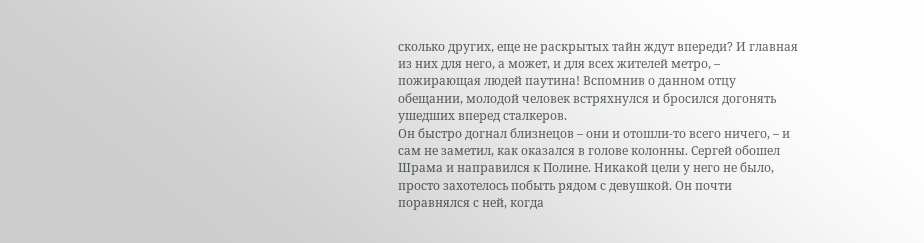сколько других, еще не раскрытых тайн ждут впереди? И главная из них для него, а может, и для всех жителей метро, – пожирающая людей паутина! Вспомнив о данном отцу обещании, молодой человек встряхнулся и бросился догонять ушедших вперед сталкеров.
Он быстро догнал близнецов – они и отошли-то всего ничего, – и сам не заметил, как оказался в голове колонны. Сергей обошел Шрама и направился к Полине. Никакой цели у него не было, просто захотелось побыть рядом с девушкой. Он почти поравнялся с ней, когда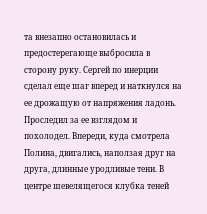та внезапно остановилась и предостерегающе выбросила в сторону руку. Сергей по инерции сделал еще шаг вперед и наткнулся на ее дрожащую от напряжения ладонь. Проследил за ее взглядом и похолодел. Впереди, куда смотрела Полина, двигались, наползая друг на друга, длинные уродливые тени. В центре шевелящегося клубка теней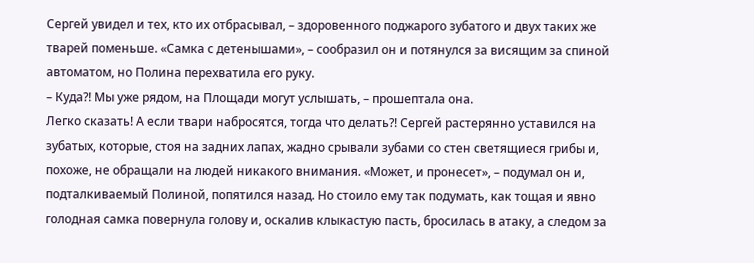Сергей увидел и тех, кто их отбрасывал, – здоровенного поджарого зубатого и двух таких же тварей поменьше. «Самка с детенышами», – сообразил он и потянулся за висящим за спиной автоматом, но Полина перехватила его руку.
– Куда?! Мы уже рядом, на Площади могут услышать, – прошептала она.
Легко сказать! А если твари набросятся, тогда что делать?! Сергей растерянно уставился на зубатых, которые, стоя на задних лапах, жадно срывали зубами со стен светящиеся грибы и, похоже, не обращали на людей никакого внимания. «Может, и пронесет», – подумал он и, подталкиваемый Полиной, попятился назад. Но стоило ему так подумать, как тощая и явно голодная самка повернула голову и, оскалив клыкастую пасть, бросилась в атаку, а следом за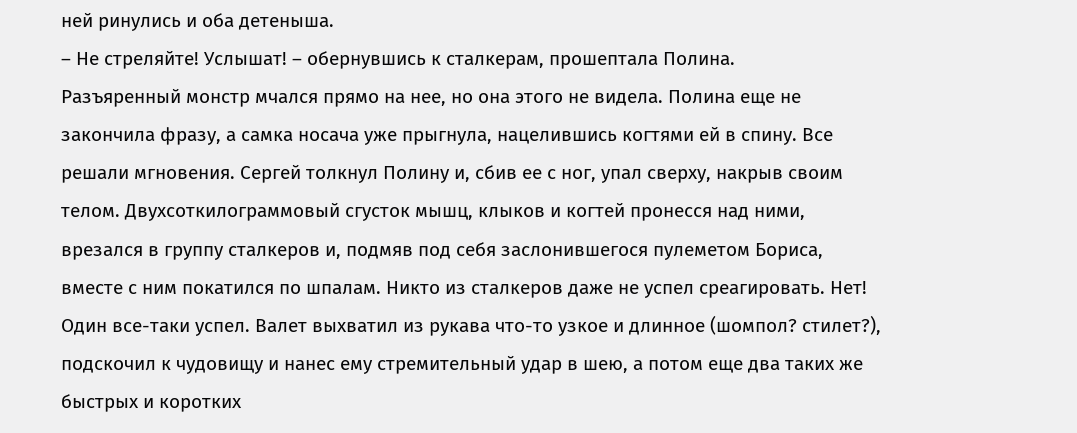ней ринулись и оба детеныша.
– Не стреляйте! Услышат! – обернувшись к сталкерам, прошептала Полина.
Разъяренный монстр мчался прямо на нее, но она этого не видела. Полина еще не закончила фразу, а самка носача уже прыгнула, нацелившись когтями ей в спину. Все решали мгновения. Сергей толкнул Полину и, сбив ее с ног, упал сверху, накрыв своим телом. Двухсоткилограммовый сгусток мышц, клыков и когтей пронесся над ними, врезался в группу сталкеров и, подмяв под себя заслонившегося пулеметом Бориса, вместе с ним покатился по шпалам. Никто из сталкеров даже не успел среагировать. Нет! Один все-таки успел. Валет выхватил из рукава что-то узкое и длинное (шомпол? стилет?), подскочил к чудовищу и нанес ему стремительный удар в шею, а потом еще два таких же быстрых и коротких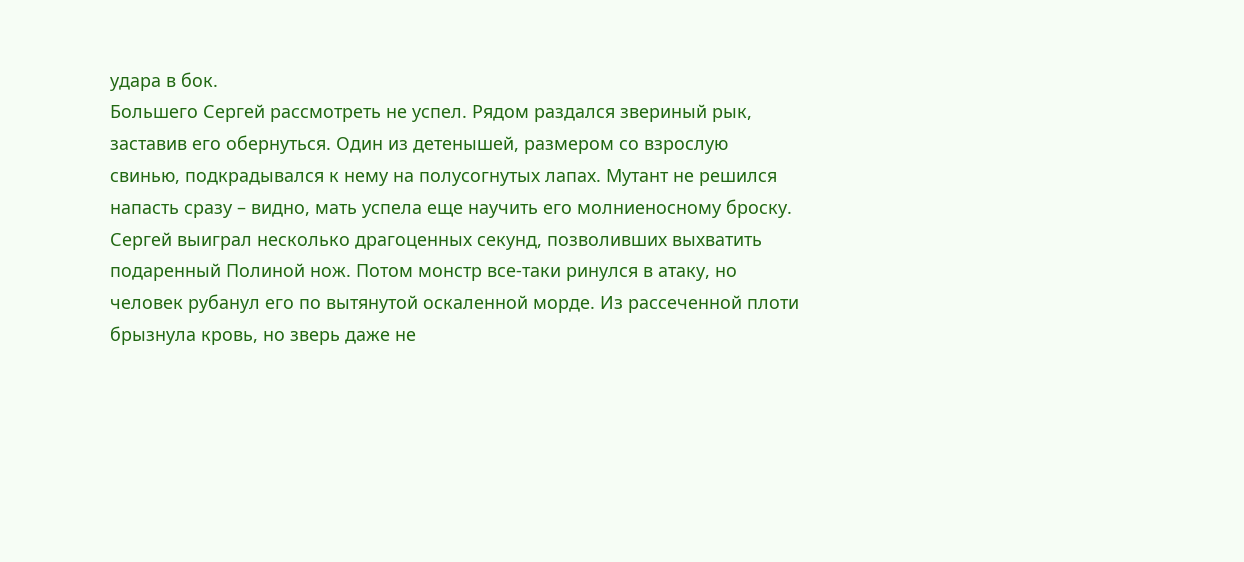удара в бок.
Большего Сергей рассмотреть не успел. Рядом раздался звериный рык, заставив его обернуться. Один из детенышей, размером со взрослую свинью, подкрадывался к нему на полусогнутых лапах. Мутант не решился напасть сразу – видно, мать успела еще научить его молниеносному броску. Сергей выиграл несколько драгоценных секунд, позволивших выхватить подаренный Полиной нож. Потом монстр все-таки ринулся в атаку, но человек рубанул его по вытянутой оскаленной морде. Из рассеченной плоти брызнула кровь, но зверь даже не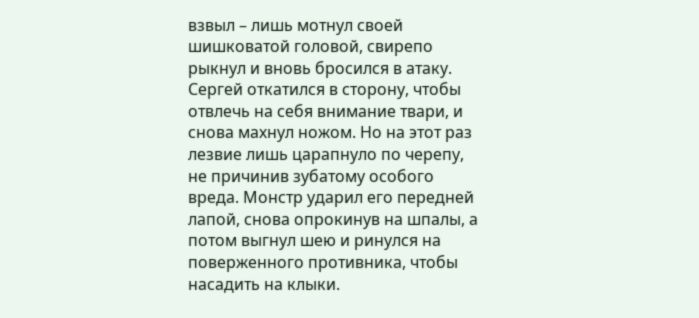взвыл – лишь мотнул своей шишковатой головой, свирепо рыкнул и вновь бросился в атаку. Сергей откатился в сторону, чтобы отвлечь на себя внимание твари, и снова махнул ножом. Но на этот раз лезвие лишь царапнуло по черепу, не причинив зубатому особого вреда. Монстр ударил его передней лапой, снова опрокинув на шпалы, а потом выгнул шею и ринулся на поверженного противника, чтобы насадить на клыки.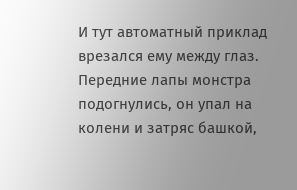И тут автоматный приклад врезался ему между глаз. Передние лапы монстра подогнулись, он упал на колени и затряс башкой,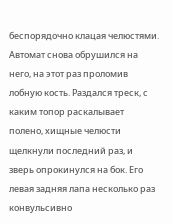беспорядочно клацая челюстями. Автомат снова обрушился на него, на этот раз проломив лобную кость. Раздался треск, с каким топор раскалывает полено, хищные челюсти щелкнули последний раз, и зверь опрокинулся на бок. Его левая задняя лапа несколько раз конвульсивно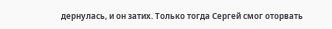дернулась, и он затих. Только тогда Сергей смог оторвать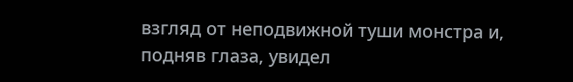взгляд от неподвижной туши монстра и, подняв глаза, увидел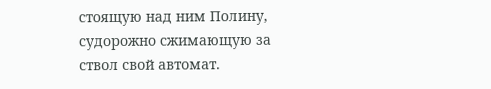стоящую над ним Полину, судорожно сжимающую за ствол свой автомат.